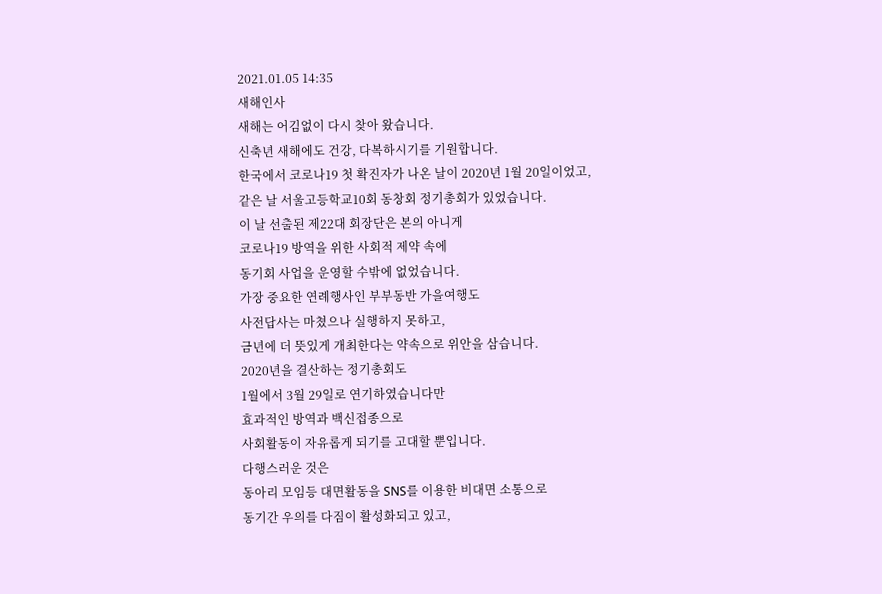2021.01.05 14:35
새해인사
새해는 어김없이 다시 찾아 왔습니다.
신축년 새해에도 건강, 다복하시기를 기원합니다.
한국에서 코로나19 첫 확진자가 나온 날이 2020년 1월 20일이었고,
같은 날 서울고등학교10회 동창회 정기총회가 있었습니다.
이 날 선출된 제22대 회장단은 본의 아니게
코로나19 방역을 위한 사회적 제약 속에
동기회 사업을 운영할 수밖에 없었습니다.
가장 중요한 연례행사인 부부동반 가을여행도
사전답사는 마쳤으나 실행하지 못하고,
금년에 더 뜻있게 개최한다는 약속으로 위안을 삼습니다.
2020년을 결산하는 정기총회도
1월에서 3월 29일로 연기하였습니다만
효과적인 방역과 백신접종으로
사회활동이 자유롭게 되기를 고대할 뿐입니다.
다행스러운 것은
동아리 모임등 대면활동을 SNS를 이용한 비대면 소통으로
동기간 우의를 다짐이 활성화되고 있고,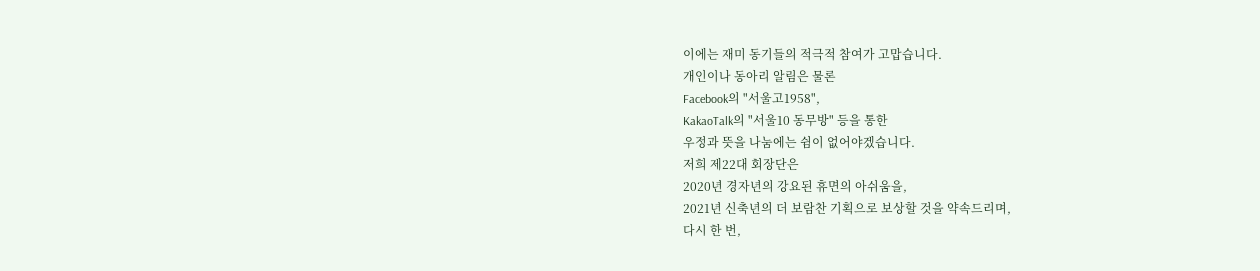이에는 재미 동기들의 적극적 참여가 고맙습니다.
개인이나 동아리 알림은 물론
Facebook의 "서울고1958",
KakaoTalk의 "서울10 동무방" 등을 통한
우정과 뜻을 나눔에는 쉼이 없어야겠습니다.
저희 제22대 회장단은
2020년 경자년의 강요된 휴면의 아쉬움을,
2021년 신축년의 더 보람찬 기획으로 보상할 것을 약속드리며,
다시 한 번,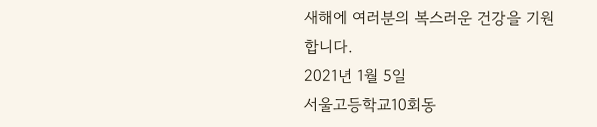새해에 여러분의 복스러운 건강을 기원합니다.
2021년 1월 5일
서울고등학교10회동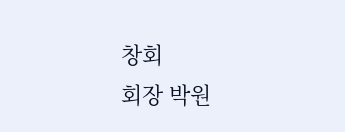창회
회장 박원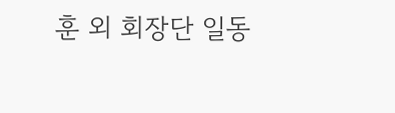훈 외 회장단 일동